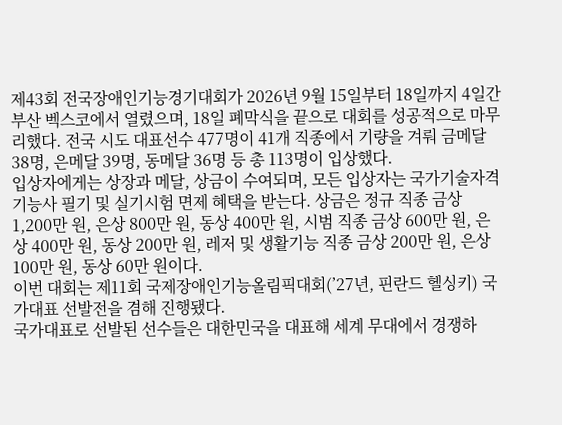제43회 전국장애인기능경기대회가 2026년 9월 15일부터 18일까지 4일간 부산 벡스코에서 열렸으며, 18일 폐막식을 끝으로 대회를 성공적으로 마무리했다. 전국 시도 대표선수 477명이 41개 직종에서 기량을 겨뤄 금메달 38명, 은메달 39명, 동메달 36명 등 총 113명이 입상했다.
입상자에게는 상장과 메달, 상금이 수여되며, 모든 입상자는 국가기술자격 기능사 필기 및 실기시험 면제 혜택을 받는다. 상금은 정규 직종 금상 1,200만 원, 은상 800만 원, 동상 400만 원, 시범 직종 금상 600만 원, 은상 400만 원, 동상 200만 원, 레저 및 생활기능 직종 금상 200만 원, 은상 100만 원, 동상 60만 원이다.
이번 대회는 제11회 국제장애인기능올림픽대회(’27년, 핀란드 헬싱키) 국가대표 선발전을 겸해 진행됐다.
국가대표로 선발된 선수들은 대한민국을 대표해 세계 무대에서 경쟁하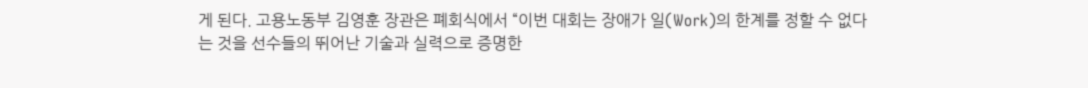게 된다. 고용노동부 김영훈 장관은 폐회식에서 “이번 대회는 장애가 일(Work)의 한계를 정할 수 없다는 것을 선수들의 뛰어난 기술과 실력으로 증명한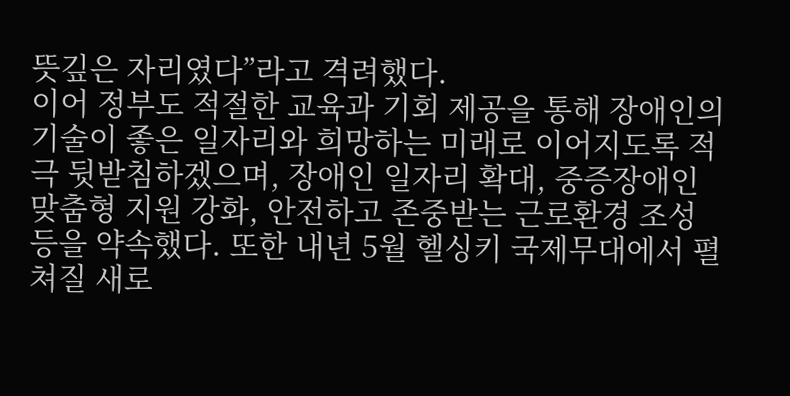뜻깊은 자리였다”라고 격려했다.
이어 정부도 적절한 교육과 기회 제공을 통해 장애인의 기술이 좋은 일자리와 희망하는 미래로 이어지도록 적극 뒷받침하겠으며, 장애인 일자리 확대, 중증장애인 맞춤형 지원 강화, 안전하고 존중받는 근로환경 조성 등을 약속했다. 또한 내년 5월 헬싱키 국제무대에서 펼쳐질 새로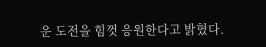운 도전을 힘껏 응원한다고 밝혔다.